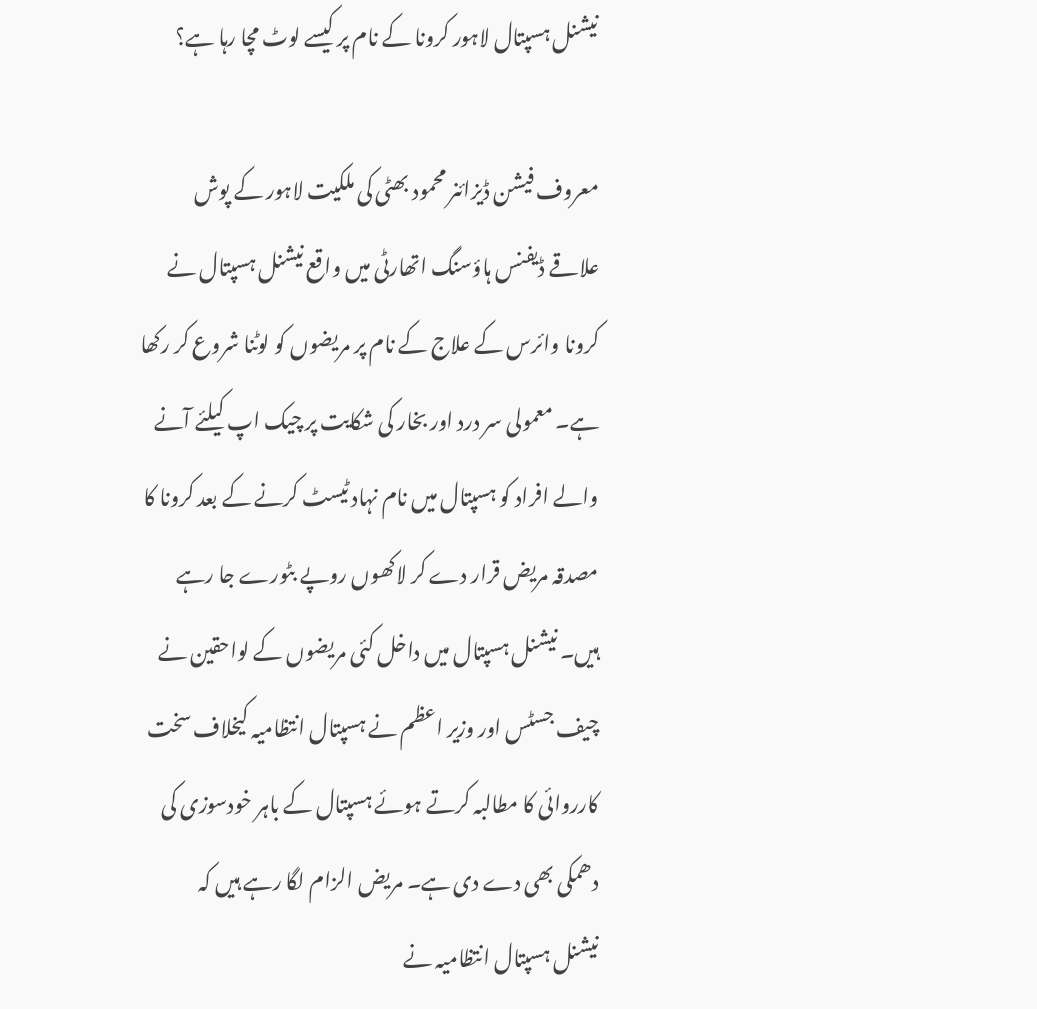نیشنل ہسپتال لاہور کرونا کے نام پر کیسے لوٹ مچا رہا ہے؟

معروف فیشن ڈیزائنر محمود بھٹی کی ملکیت لاہور کے پوش علاقے ڈیفنس ہاؤسنگ اتھارٹی میں واقع نیشنل ہسپتال نے کرونا وائرس کے علاج کے نام پر مریضوں کو لوٹنا شروع کر رکھا ہے۔ معمولی سر درد اور بخار کی شکایت پر چیک اپ کیلئے آنے والے افراد کو ہسپتال میں نام نہاد ٹیسٹ کرنے کے بعد کرونا کا مصدقہ مریض قرار دے کر لاکھوں روپے بٹورے جا رہے ہیں۔ نیشنل ہسپتال میں داخل کئی مریضوں کے لواحقین نے چیف جسٹس اور وزیر اعظم نے ہسپتال انتظامیہ کیخلاف سخت کارروائی کا مطالبہ کرتے ہوئے ہسپتال کے باہر خودسوزی کی دھمکی بھی دے دی ہے۔ مریض الزام لگا رہے ہیں کہ
نیشنل ہسپتال انتظامیہ نے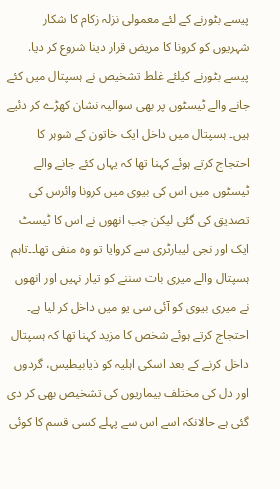پیسے بٹورنے کے لئے معمولی نزلہ زکام کا شکار شہریوں کو کرونا کا مریض قرار دینا شروع کر دیا. پیسے بٹورنے کیلئے غلط تشخیص نے ہسپتال میں کئے جانے والے ٹیسٹوں پر بھی سوالیہ نشان کھڑے کر دئیے ہیں۔ ہسپتال میں داخل ایک خاتون کے شوہر کا احتجاج کرتے ہوئے کہنا تھا کہ یہاں کئے جانے والے ٹیسٹوں میں اس کی بیوی میں کرونا وائرس کی تصدیق کی گئی لیکن جب انھوں نے اس کا ٹیسٹ ایک اور نجی لیبارٹری سے کروایا تو وہ منفی تھا۔۔تاہم ہسپتال والے میری بات سننے کو تیار نہیں اور انھوں نے میری بیوی کو آئی سی یو میں داخل کر لیا ہے۔ احتجاج کرتے ہوئے شخص کا مزید کہنا تھا کہ ہسپتال داخل کرنے کے بعد اسکی اہلیہ کو ذیابیطیس، گردوں اور دل کی مختلف بیماریوں کی تشخیص بھی کر دی گئی ہے حالانکہ اسے اس سے پہلے کسی قسم کا کوئی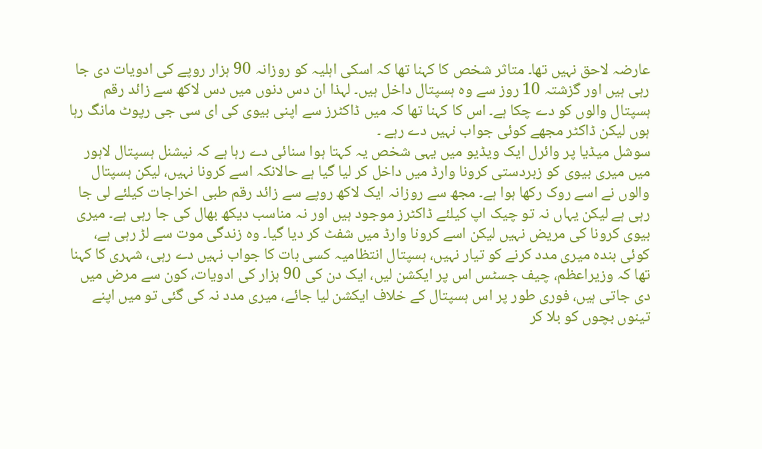عارضہ لاحق نہیں تھا۔ متاثر شخص کا کہنا تھا کہ اسکی اہلیہ کو روزانہ 90 ہزار روپے کی ادویات دی جا رہی ہیں اور گزشتہ 10 روز سے وہ ہسپتال داخل ہیں۔ لہذا ان دس دنوں میں دس لاکھ سے زائد رقم ہسپتال والوں کو دے چکا ہے۔ اس کا کہنا تھا کہ میں ڈاکٹرز سے اپنی بیوی کی ای سی جی رپوٹ مانگ رہا ہوں لیکن ڈاکٹر مجھے کوئی جواب نہیں دے رہے ۔
سوشل میڈیا پر وائرل ایک ویڈیو میں یہی شخص یہ کہتا ہوا سنائی دے رہا ہے کہ نیشنل ہسپتال لاہور میں میری بیوی کو زبردستی کرونا وارڈ میں داخل کر لیا گیا ہے حالانکہ اسے کرونا نہیں، لیکن ہسپتال والوں نے اسے روک رکھا ہوا ہے۔ مجھ سے روزانہ ایک لاکھ روپے سے زائد رقم طبی اخراجات کیلئے لی جا رہی ہے لیکن یہاں نہ تو چیک اپ کیلئے ڈاکٹرز موجود ہیں اور نہ مناسب دیکھ بھال کی جا رہی ہے۔ میری بیوی کرونا کی مریض نہیں لیکن اسے کرونا وارڈ میں شفٹ کر دیا گیا۔ وہ زندگی موت سے لڑ رہی ہے، کوئی بندہ میری مدد کرنے کو تیار نہیں، ہسپتال انتظامیہ کسی بات کا جواب نہیں دے رہی، شہری کا کہنا تھا کہ وزیراعظم، چیف جسٹس اس پر ایکشن لیں، ایک دن کی 90 ہزار کی ادویات، کون سے مرض میں دی جاتی ہیں، فوری طور پر اس ہسپتال کے خلاف ایکشن لیا جائے، میری مدد نہ کی گئی تو میں اپنے تینوں بچوں کو بلا کر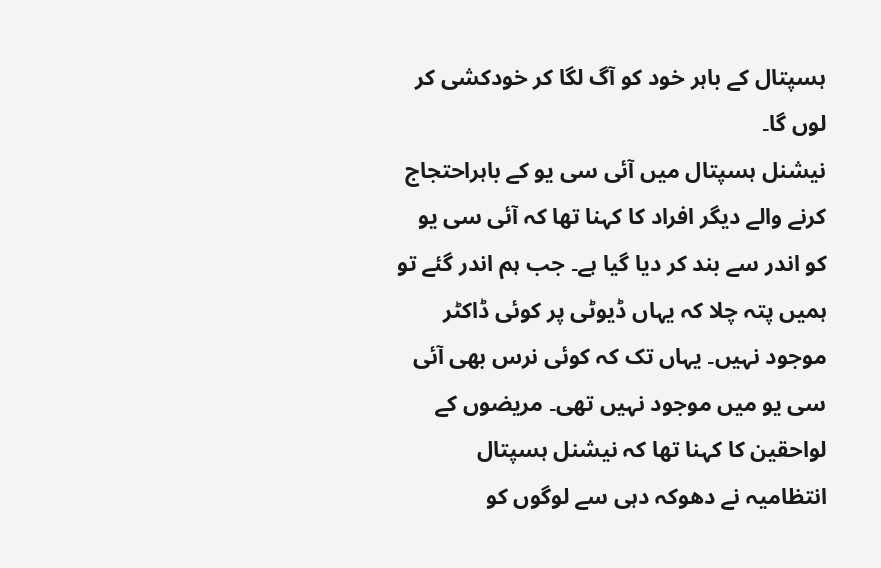ہسپتال کے باہر خود کو آگ لگا کر خودکشی کر لوں گا۔
نیشنل ہسپتال میں آئی سی یو کے باہراحتجاج کرنے والے دیگر افراد کا کہنا تھا کہ آئی سی یو کو اندر سے بند کر دیا گیا ہے۔ جب ہم اندر گئے تو ہمیں پتہ چلا کہ یہاں ڈیوٹی پر کوئی ڈاکٹر موجود نہیں۔ یہاں تک کہ کوئی نرس بھی آئی سی یو میں موجود نہیں تھی۔ مریضوں کے لواحقین کا کہنا تھا کہ نیشنل ہسپتال انتظامیہ نے دھوکہ دہی سے لوگوں کو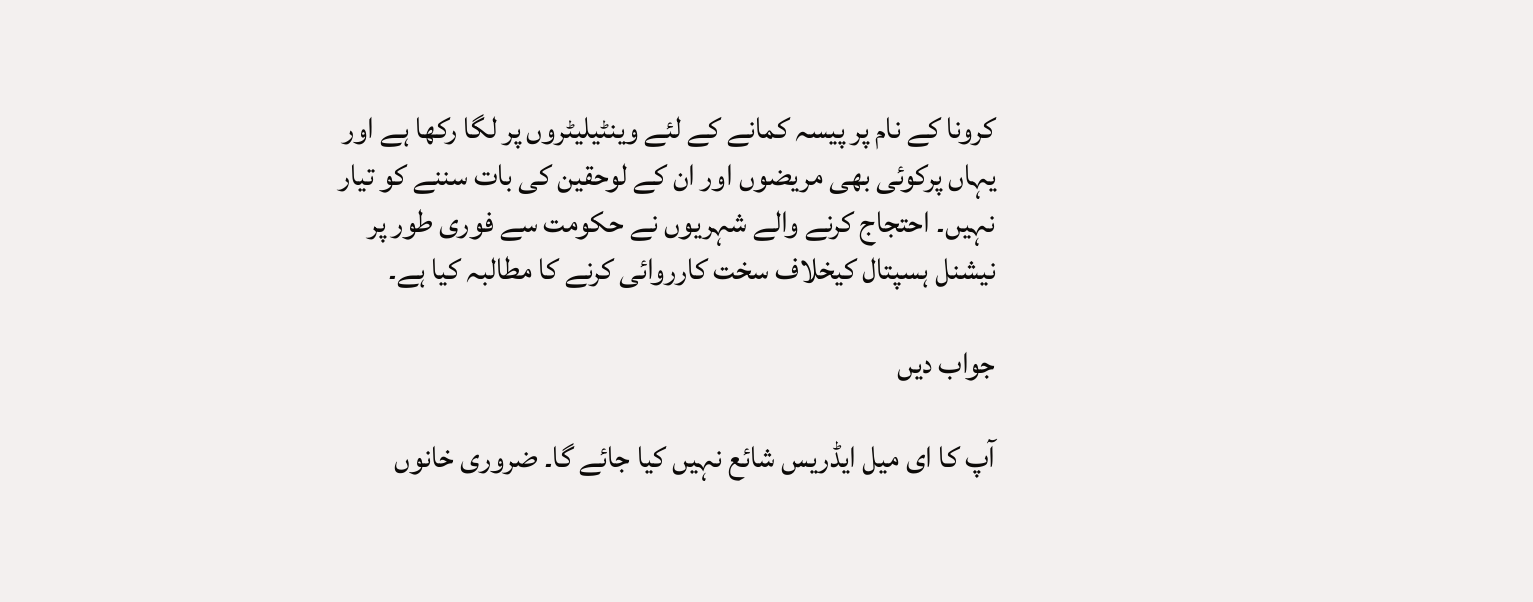کرونا کے نام پر پیسہ کمانے کے لئے وینٹیلیٹروں پر لگا رکھا ہے اور یہاں پرکوئی بھی مریضوں اور ان کے لوحقین کی بات سننے کو تیار نہیں۔ احتجاج کرنے والے شہریوں نے حکومت سے فوری طور پر نیشنل ہسپتال کیخلاف سخت کارروائی کرنے کا مطالبہ کیا ہے۔

جواب دیں

آپ کا ای میل ایڈریس شائع نہیں کیا جائے گا۔ ضروری خانوں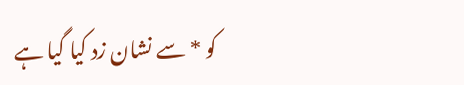کو * سے نشان زد کیا گیا ہے